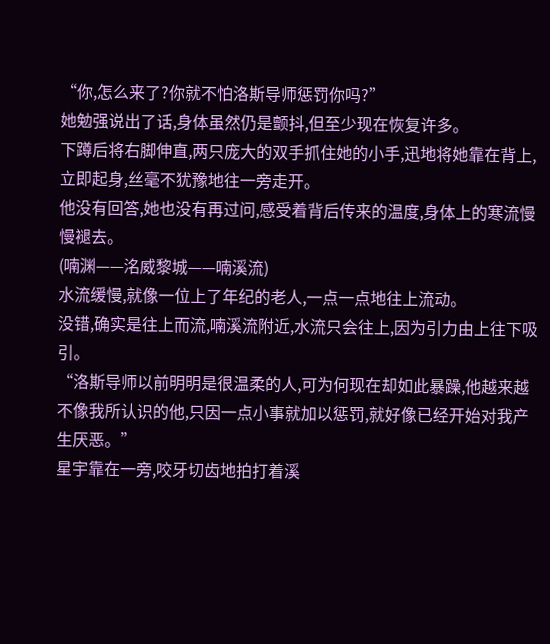“你,怎么来了?你就不怕洛斯导师惩罚你吗?”
她勉强说出了话,身体虽然仍是颤抖,但至少现在恢复许多。
下蹲后将右脚伸直,两只庞大的双手抓住她的小手,迅地将她靠在背上,立即起身,丝毫不犹豫地往一旁走开。
他没有回答,她也没有再过问,感受着背后传来的温度,身体上的寒流慢慢褪去。
(喃渊——洺威黎城——喃溪流)
水流缓慢,就像一位上了年纪的老人,一点一点地往上流动。
没错,确实是往上而流,喃溪流附近,水流只会往上,因为引力由上往下吸引。
“洛斯导师以前明明是很温柔的人,可为何现在却如此暴躁,他越来越不像我所认识的他,只因一点小事就加以惩罚,就好像已经开始对我产生厌恶。”
星宇靠在一旁,咬牙切齿地拍打着溪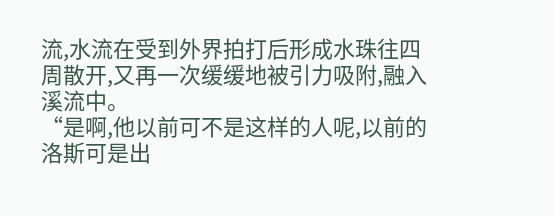流,水流在受到外界拍打后形成水珠往四周散开,又再一次缓缓地被引力吸附,融入溪流中。
“是啊,他以前可不是这样的人呢,以前的洛斯可是出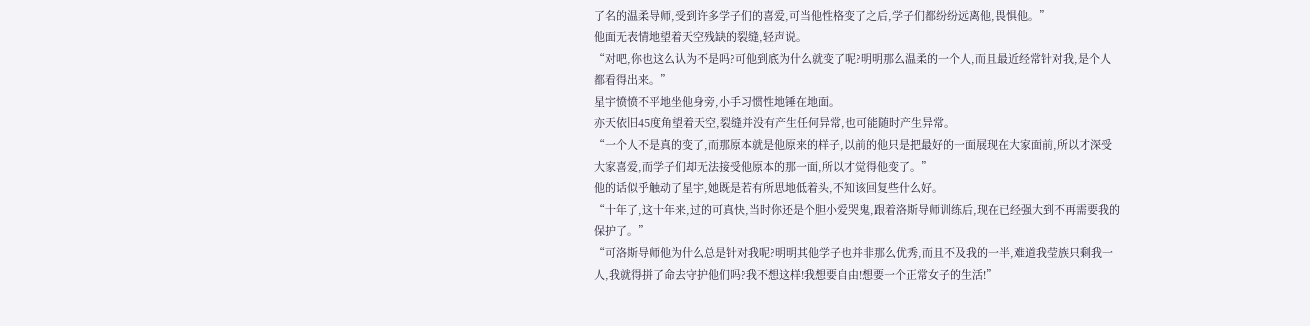了名的温柔导师,受到许多学子们的喜爱,可当他性格变了之后,学子们都纷纷远离他,畏惧他。”
他面无表情地望着天空残缺的裂缝,轻声说。
“对吧,你也这么认为不是吗?可他到底为什么就变了呢?明明那么温柔的一个人,而且最近经常针对我,是个人都看得出来。”
星宇愤愤不平地坐他身旁,小手习惯性地锤在地面。
亦天依旧45度角望着天空,裂缝并没有产生任何异常,也可能随时产生异常。
“一个人不是真的变了,而那原本就是他原来的样子,以前的他只是把最好的一面展现在大家面前,所以才深受大家喜爱,而学子们却无法接受他原本的那一面,所以才觉得他变了。”
他的话似乎触动了星宇,她既是若有所思地低着头,不知该回复些什么好。
“十年了,这十年来,过的可真快,当时你还是个胆小爱哭鬼,跟着洛斯导师训练后,现在已经强大到不再需要我的保护了。”
“可洛斯导师他为什么总是针对我呢?明明其他学子也并非那么优秀,而且不及我的一半,难道我莹族只剩我一人,我就得拼了命去守护他们吗?我不想这样!我想要自由!想要一个正常女子的生活!”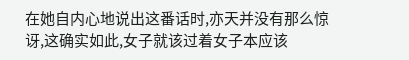在她自内心地说出这番话时,亦天并没有那么惊讶,这确实如此,女子就该过着女子本应该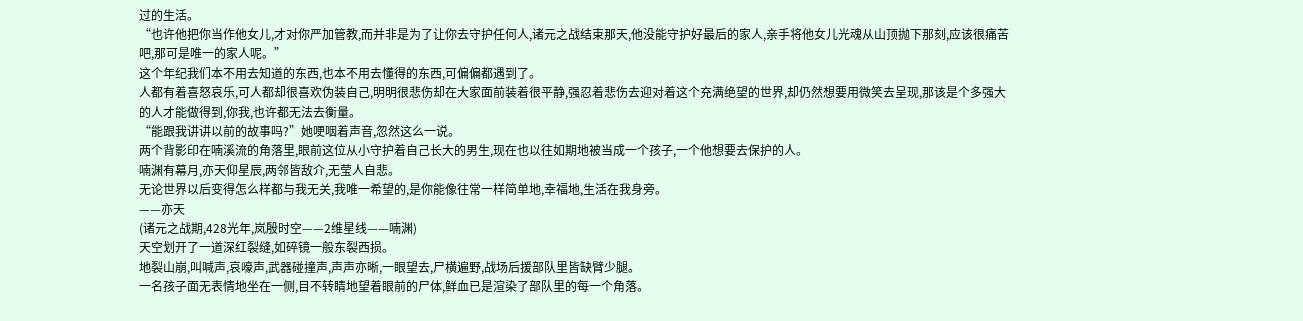过的生活。
“也许他把你当作他女儿,才对你严加管教,而并非是为了让你去守护任何人,诸元之战结束那天,他没能守护好最后的家人,亲手将他女儿光魂从山顶抛下那刻,应该很痛苦吧,那可是唯一的家人呢。”
这个年纪我们本不用去知道的东西,也本不用去懂得的东西,可偏偏都遇到了。
人都有着喜怒哀乐,可人都却很喜欢伪装自己,明明很悲伤却在大家面前装着很平静,强忍着悲伤去迎对着这个充满绝望的世界,却仍然想要用微笑去呈现,那该是个多强大的人才能做得到,你我,也许都无法去衡量。
“能跟我讲讲以前的故事吗?”她哽咽着声音,忽然这么一说。
两个背影印在喃溪流的角落里,眼前这位从小守护着自己长大的男生,现在也以往如期地被当成一个孩子,一个他想要去保护的人。
喃渊有幕月,亦天仰星辰,两邻皆敌介,无莹人自悲。
无论世界以后变得怎么样都与我无关,我唯一希望的,是你能像往常一样简单地,幸福地,生活在我身旁。
——亦天
(诸元之战期,428光年,岚殷时空——2维星线——喃渊)
天空划开了一道深红裂缝,如碎镜一般东裂西损。
地裂山崩,叫喊声,哀嚎声,武器碰撞声,声声亦晰,一眼望去,尸横遍野,战场后援部队里皆缺臂少腿。
一名孩子面无表情地坐在一侧,目不转睛地望着眼前的尸体,鲜血已是渲染了部队里的每一个角落。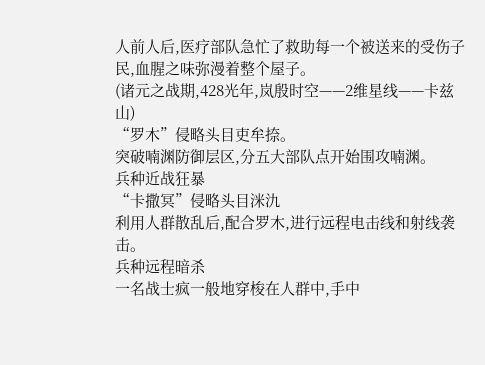人前人后,医疗部队急忙了救助每一个被送来的受伤子民,血腥之味弥漫着整个屋子。
(诸元之战期,428光年,岚殷时空——2维星线——卡兹山)
“罗木”侵略头目吏牟捺。
突破喃渊防御层区,分五大部队点开始围攻喃渊。
兵种近战狂暴
“卡撒冥”侵略头目洣氿
利用人群散乱后,配合罗木,进行远程电击线和射线袭击。
兵种远程暗杀
一名战士疯一般地穿梭在人群中,手中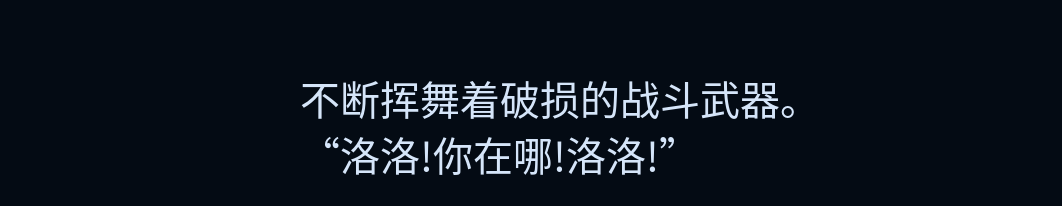不断挥舞着破损的战斗武器。
“洛洛!你在哪!洛洛!”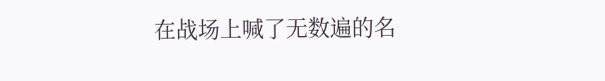在战场上喊了无数遍的名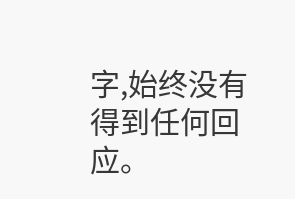字,始终没有得到任何回应。